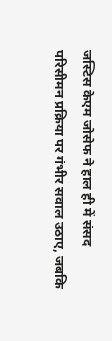जस्टिस केएम जोसेफ ने हाल ही में संसद परिसीमन प्रक्रिया पर गंभीर सवाल उठाए, जबकि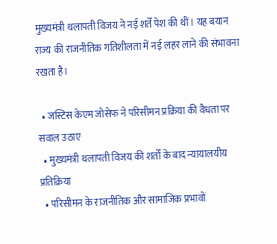मुख्यमंत्री थलापती विजय ने नई शर्तें पेश की थीं। यह बयान राज्य की राजनीतिक गतिशीलता में नई लहर लाने की संभावना रखता है।

  • जस्टिस केएम जोसेफ ने परिसीमन प्रक्रिया की वैधता पर सवाल उठाए
  • मुख्यमंत्री थलापती विजय की शर्तों के बाद न्यायालयीय प्रतिक्रिया
  • परिसीमन के राजनीतिक और सामाजिक प्रभावों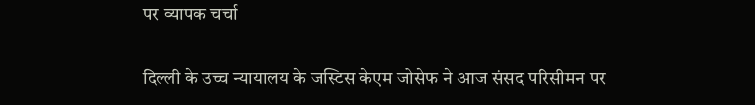पर व्यापक चर्चा

दिल्ली के उच्च न्यायालय के जस्टिस केएम जोसेफ ने आज संसद परिसीमन पर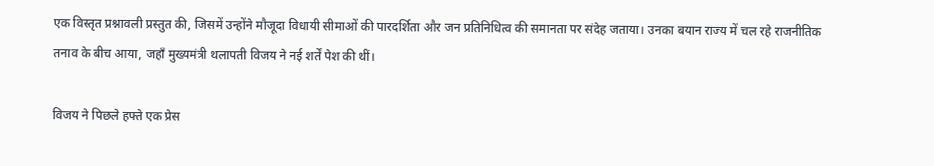एक विस्तृत प्रश्नावली प्रस्तुत की, जिसमें उन्होंने मौजूदा विधायी सीमाओं की पारदर्शिता और जन प्रतिनिधित्व की समानता पर संदेह जताया। उनका बयान राज्य में चल रहे राजनीतिक तनाव के बीच आया, जहाँ मुख्यमंत्री थलापती विजय ने नई शर्तें पेश की थीं।

विजय ने पिछले हफ्ते एक प्रेस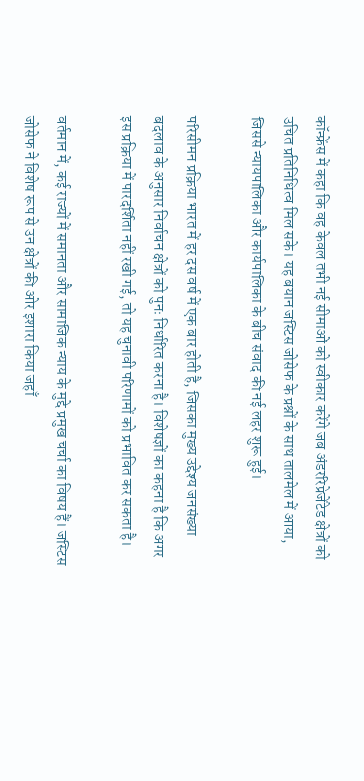कॉन्फ्रेंस में कहा कि वह केवल तभी नई सीमाओं को स्वीकार करेंगे जब अंडररिप्रेजेंटेड क्षेत्रों को उचित प्रतिनिधित्व मिल सके। यह बयान जस्टिस जोसेफ के प्रश्नों के साथ तालमेल में आया, जिससे न्यायपालिका और कार्यपालिका के बीच संवाद की नई लहर शुरू हुई।

परिसीमन प्रक्रिया भारत में हर दस वर्ष में एक बार होती है, जिसका मुख्य उद्देश्य जनसंख्या बदलाव के अनुसार निर्वाचन क्षेत्रों को पुनः निर्धारित करना है। विशेषज्ञों का कहना है कि अगर इस प्रक्रिया में पारदर्शिता नहीं रखी गई, तो यह चुनावी परिणामों को प्रभावित कर सकता है।

वर्तमान में, कई राज्यों में समानता और सामाजिक न्याय के मुद्दे प्रमुख चर्चा का विषय हैं। जस्टिस जोसेफ ने विशेष रूप से उन क्षेत्रों की ओर इशारा किया जहाँ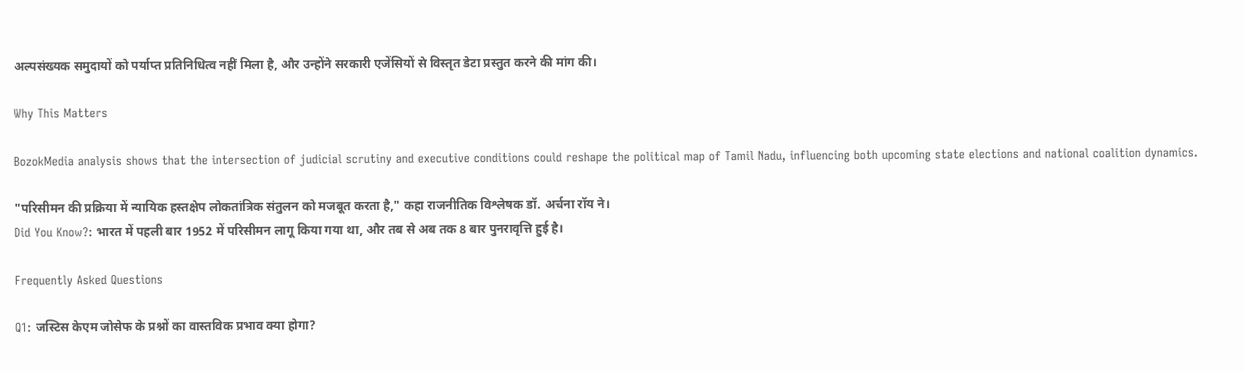अल्पसंख्यक समुदायों को पर्याप्त प्रतिनिधित्व नहीं मिला है, और उन्होंने सरकारी एजेंसियों से विस्तृत डेटा प्रस्तुत करने की मांग की।

Why This Matters

BozokMedia analysis shows that the intersection of judicial scrutiny and executive conditions could reshape the political map of Tamil Nadu, influencing both upcoming state elections and national coalition dynamics.

"परिसीमन की प्रक्रिया में न्यायिक हस्तक्षेप लोकतांत्रिक संतुलन को मजबूत करता है," कहा राजनीतिक विश्लेषक डॉ. अर्चना रॉय ने।
Did You Know?: भारत में पहली बार 1952 में परिसीमन लागू किया गया था, और तब से अब तक 8 बार पुनरावृत्ति हुई है।

Frequently Asked Questions

Q1: जस्टिस केएम जोसेफ के प्रश्नों का वास्तविक प्रभाव क्या होगा?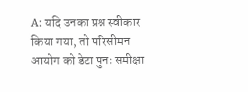A: यदि उनका प्रश्न स्वीकार किया गया, तो परिसीमन आयोग को डेटा पुनः समीक्षा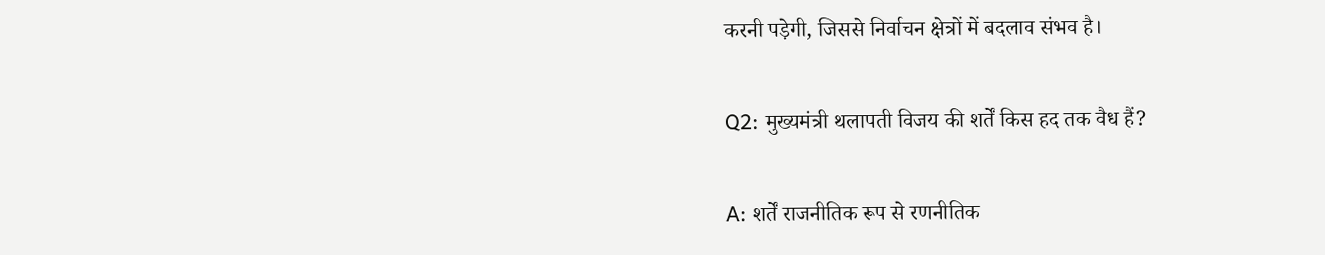करनी पड़ेगी, जिससे निर्वाचन क्षेत्रों में बदलाव संभव है।

Q2: मुख्यमंत्री थलापती विजय की शर्तें किस हद तक वैध हैं?

A: शर्तें राजनीतिक रूप से रणनीतिक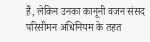हैं, लेकिन उनका कानूनी वजन संसद परिसीमन अधिनियम के तहत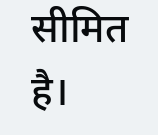सीमित है।